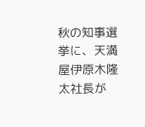秋の知事選挙に、天満屋伊原木隆太社長が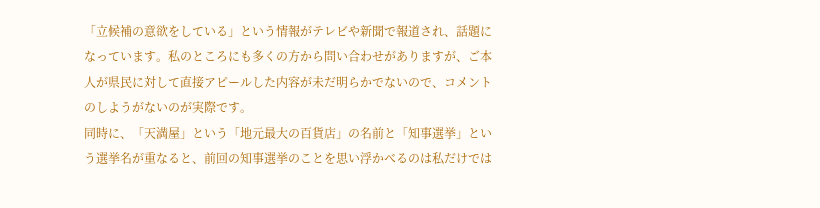「立候補の意欲をしている」という情報がテレビや新聞で報道され、話題になっています。私のところにも多くの方から問い合わせがありますが、ご本人が県民に対して直接アピールした内容が未だ明らかでないので、コメントのしようがないのが実際です。
同時に、「天満屋」という「地元最大の百貨店」の名前と「知事選挙」という選挙名が重なると、前回の知事選挙のことを思い浮かべるのは私だけでは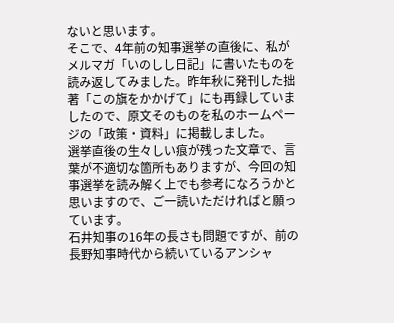ないと思います。
そこで、4年前の知事選挙の直後に、私がメルマガ「いのしし日記」に書いたものを読み返してみました。昨年秋に発刊した拙著「この旗をかかげて」にも再録していましたので、原文そのものを私のホームページの「政策・資料」に掲載しました。
選挙直後の生々しい痕が残った文章で、言葉が不適切な箇所もありますが、今回の知事選挙を読み解く上でも参考になろうかと思いますので、ご一読いただければと願っています。
石井知事の16年の長さも問題ですが、前の長野知事時代から続いているアンシャ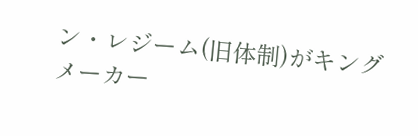ン・レジーム(旧体制)がキングメーカー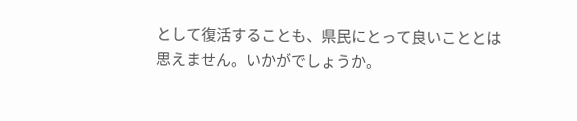として復活することも、県民にとって良いこととは思えません。いかがでしょうか。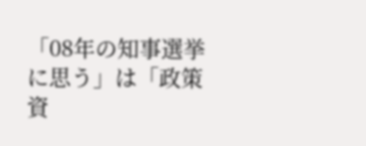「08年の知事選挙に思う」は「政策資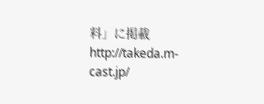料」に掲載http://takeda.m-cast.jp/